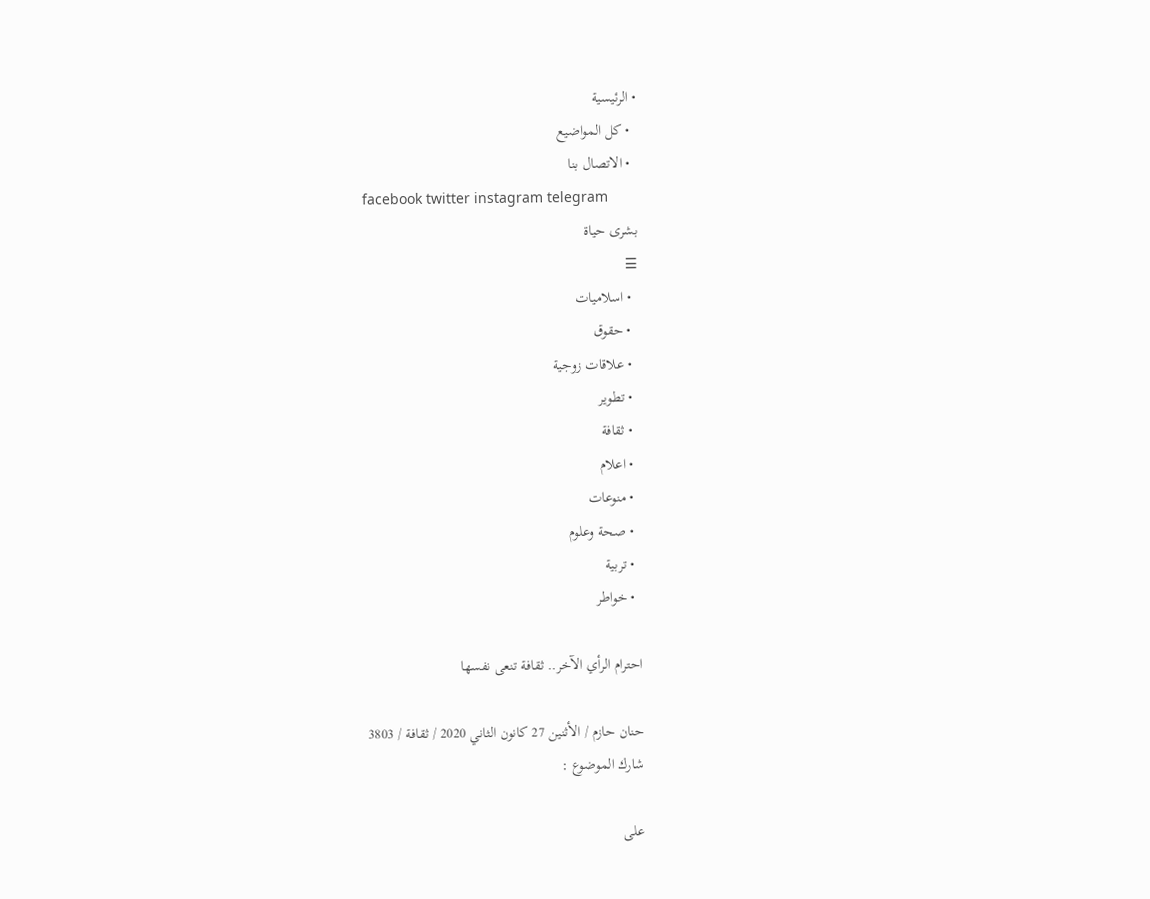• الرئيسية
  • كل المواضيع
  • الاتصال بنا
facebook twitter instagram telegram
بشرى حياة
☰
  • اسلاميات
  • حقوق
  • علاقات زوجية
  • تطوير
  • ثقافة
  • اعلام
  • منوعات
  • صحة وعلوم
  • تربية
  • خواطر

احترام الرأي الآخر.. ثقافة تنعى نفسها

حنان حازم / الأثنين 27 كانون الثاني 2020 / ثقافة / 3803
شارك الموضوع :

على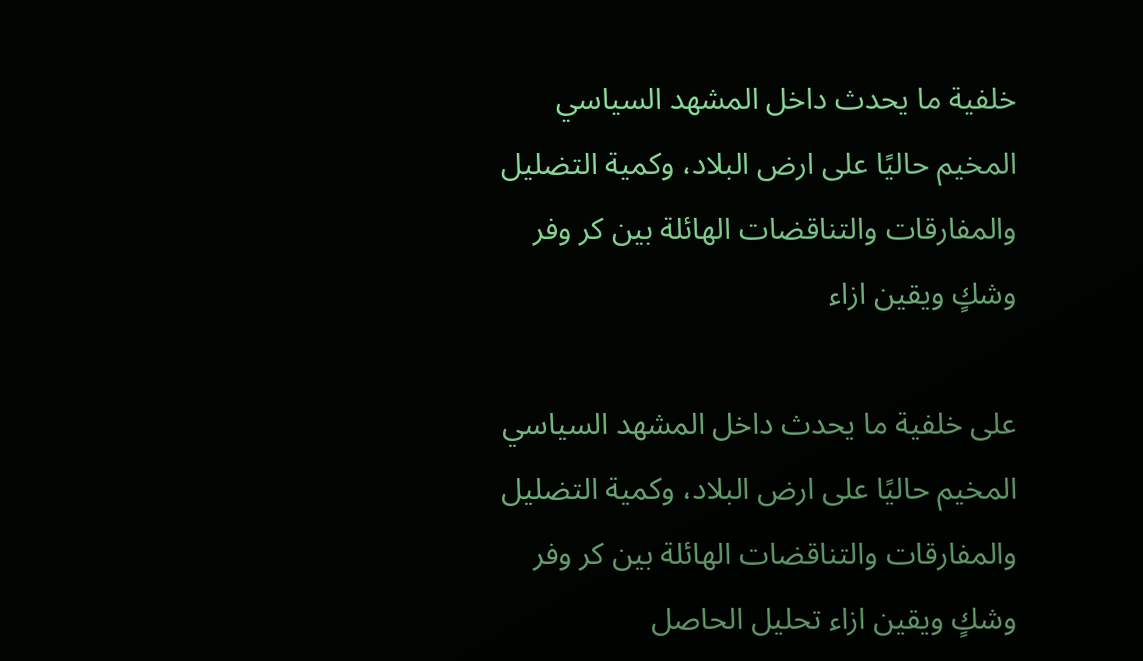خلفية ما يحدث داخل المشهد السياسي المخيم حاليًا على ارض البلاد، وكمية التضليل والمفارقات والتناقضات الهائلة بين كر وفر وشكٍ ويقين ازاء

على خلفية ما يحدث داخل المشهد السياسي المخيم حاليًا على ارض البلاد، وكمية التضليل والمفارقات والتناقضات الهائلة بين كر وفر وشكٍ ويقين ازاء تحليل الحاصل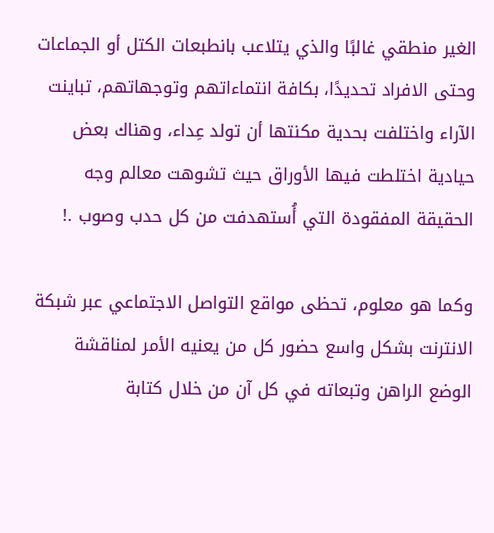الغير منطقي غالبًا والذي يتلاعب بانطبعات الكتل أو الجماعات وحتى الافراد تحديدًا، بكافة انتماءاتهم وتوجهاتهم، تباينت الآراء واختلفت بحدية مكنتها أن تولد عِداء، وهناك بعض حيادية اختلطت فيها الأوراق حيث تشوهت معالم وجه الحقيقة المفقودة التي أُستهدفت من كل حدب وصوب .!

وكما هو معلوم، تحظى مواقع التواصل الاجتماعي عبر شبكة الانترنت بشكل واسع حضور كل من يعنيه الأمر لمناقشة الوضع الراهن وتبعاته في كل آن من خلال كتابة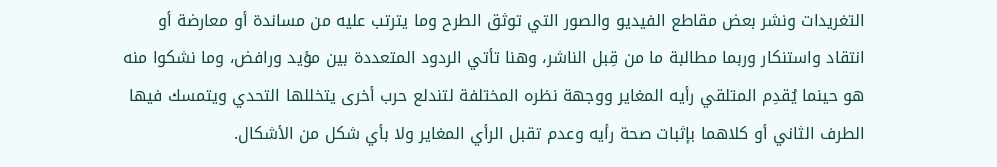التغريدات ونشر بعض مقاطع الفيديو والصور التي توثق الطرح وما يترتب عليه من مساندة أو معارضة أو انتقاد واستنكار وربما مطالبة ما من قِبل الناشر، وهنا تأتي الردود المتعددة بين مؤيد ورافض، وما نشكوا منه هو حينما يُقدِم المتلقي رأيه المغاير ووجهة نظره المختلفة لتندلع حرب أخرى يتخللها التحدي ويتمسك فيها الطرف الثاني أو كلاهما بإثبات صحة رأيه وعدم تقبل الرأي المغاير ولا بأي شكل من الأشكال.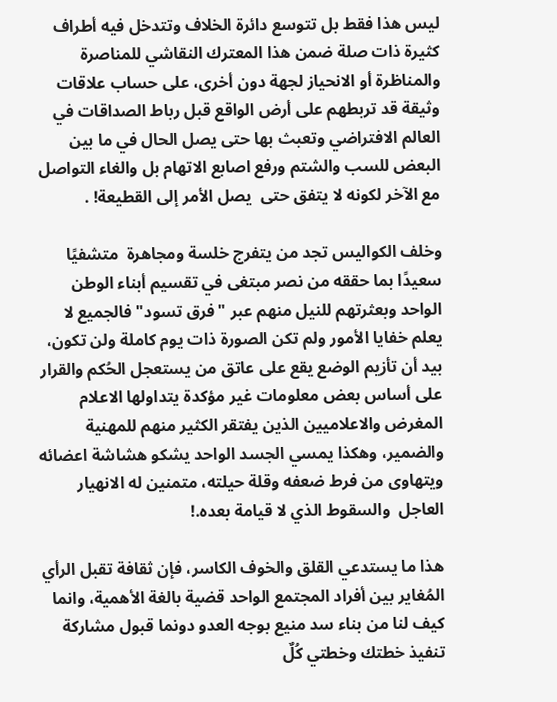ليس هذا فقط بل تتوسع دائرة الخلاف وتتدخل فيه أطراف كثيرة ذات صلة ضمن هذا المعترك النقاشي للمناصرة والمناظرة أو الانحياز لجهة دون أخرى، على حساب علاقات وثيقة قد تربطهم على أرض الواقع قبل رباط الصداقات في العالم الافتراضي وتعبث بها حتى يصل الحال في ما بين البعض للسب والشتم ورفع اصابع الاتهام بل والغاء التواصل مع الآخر لكونه لا يتفق حتى  يصل الأمر إلى القطيعة! .

وخلف الكواليس تجد من يتفرج خلسة ومجاهرة  متشفيًا سعيدًا بما حققه من نصر مبتغى في تقسيم أبناء الوطن الواحد وبعثرتهم للنيل منهم عبر "فرق تسود" فالجميع لا يعلم خفايا الأمور ولم تكن الصورة ذات يوم كاملة ولن تكون، بيد أن تأزيم الوضع يقع على عاتق من يستعجل الحُكم والقرار على أساس بعض معلومات غير مؤكدة يتداولها الاعلام المغرض والاعلاميين الذين يفتقر الكثير منهم للمهنية والضمير، وهكذا يمسي الجسد الواحد يشكو هشاشة اعضائه ويتهاوى من فرط ضعفه وقلة حيلته، متمنين له الانهيار العاجل  والسقوط الذي لا قيامة بعده.!

هذا ما يستدعي القلق والخوف الكاسر، فإن ثقافة تقبل الرأي المُغاير بين أفراد المجتمع الواحد قضية بالغة الأهمية، وانما كيف لنا من بناء سد منيع بوجه العدو دونما قبول مشاركة تنفيذ خطتك وخطتي كُلٌ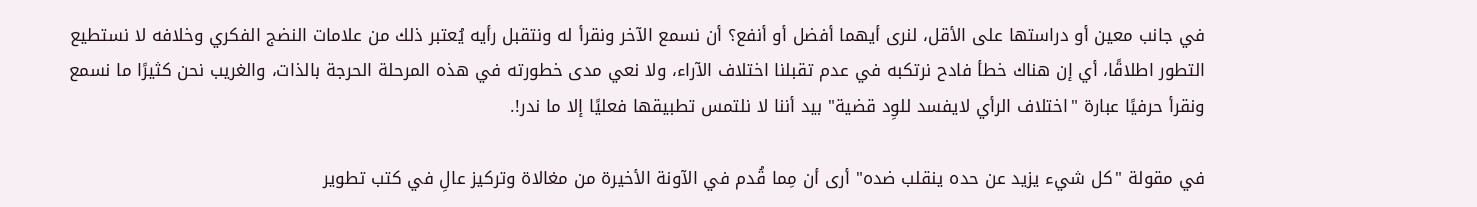في جانب معين أو دراستها على الأقل، لنرى أيهما أفضل أو أنفع؟ أن نسمع الآخر ونقرأ له ونتقبل رأيه يُعتبر ذلك من علامات النضج الفكري وخلافه لا نستطيع التطور اطلاقًا، أي إن هناك خطأ فادح نرتكبه في عدم تقبلنا اختلاف الآراء، ولا نعي مدى خطورته في هذه المرحلة الحرجة بالذات، والغريب نحن كثيرًا ما نسمع ونقرأ حرفيًا عبارة "اختلاف الرأي لايفسد للوِد قضية" بيد أننا لا نلتمس تطبيقها فعليًا إلا ما ندر!.

في مقولة "كل شيء يزيد عن حده ينقلب ضده" أرى أن مِما قُدم في الآونة الأخيرة من مغالاة وتركيز عالِ في كتب تطوير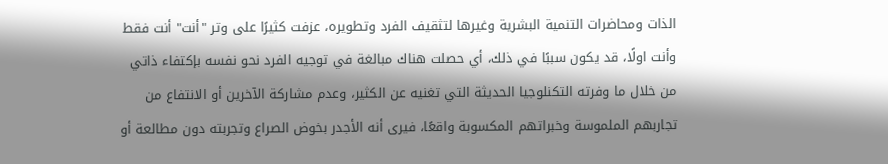الذات ومحاضرات التنمية البشرية وغيرها لتثقيف الفرد وتطويره، عزفت كثيرًا على وتر "أنت" أنت فقط وأنت اولًا، قد يكون سببًا في ذلك، أي حصلت هناك مبالغة في توجيه الفرد نحو نفسه بإكتفاء ذاتي من خلال ما وفرته التكنلوجيا الحديثة التي تغنيه عن الكثير، وعدم مشاركة الآخرين أو الانتفاع من تجاربهم الملموسة وخبراتهم المكسوبة واقعًا، فيرى أنه الأجدر بخوض الصراع وتجربته دون مطالعة أو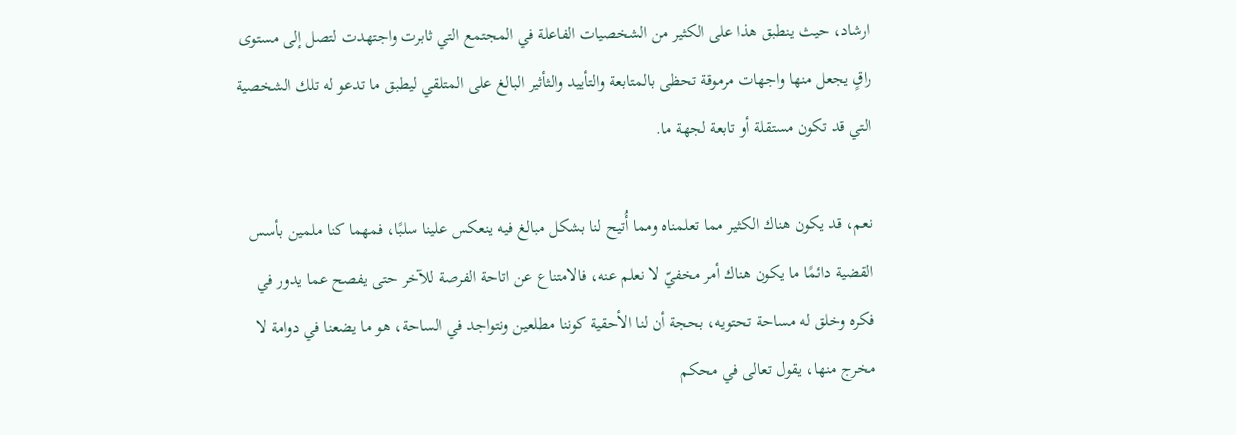ارشاد، حيث ينطبق هذا على الكثير من الشخصيات الفاعلة في المجتمع التي ثابرت واجتهدت لتصل إلى مستوى راقٍ يجعل منها واجهات مرموقة تحظى بالمتابعة والتأييد والثأثير البالغ على المتلقي ليطبق ما تدعو له تلك الشخصية التي قد تكون مستقلة أو تابعة لجهة ما.

نعم، قد يكون هناك الكثير مما تعلمناه ومما أُتيح لنا بشكل مبالغ فيه ينعكس علينا سلبًا، فمهما كنا ملمين بأسس القضية دائمًا ما يكون هناك أمر مخفيّ لا نعلم عنه، فالامتناع عن اتاحة الفرصة للآخر حتى يفصح عما يدور في فكره وخلق له مساحة تحتويه، بحجة أن لنا الأحقية كوننا مطلعين ونتواجد في الساحة، هو ما يضعنا في دوامة لا مخرج منها، يقول تعالى في محكم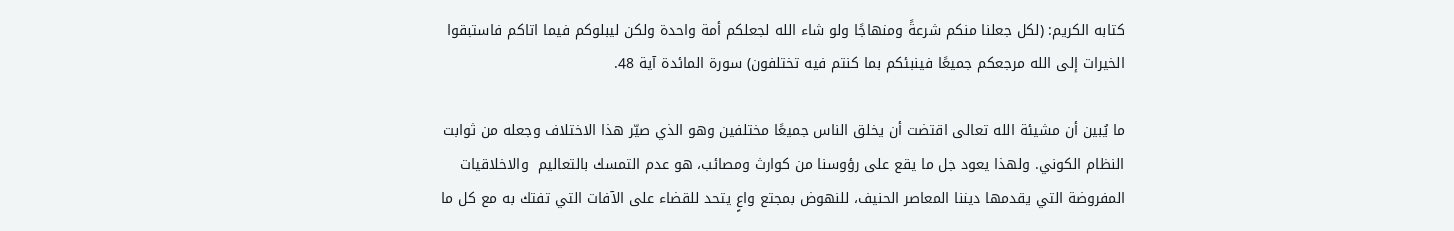كتابه الكريم: (لكل جعلنا منكم شرعةً ومنهاجًا ولو شاء الله لجعلكم أمة واحدة ولكن ليبلوكم فيما اتاكم فاستبقوا الخيرات إلى الله مرجعكم جميعًا فينبئكم بما كنتم فيه تختلفون) سورة المائدة آية 48.

ما يُبين أن مشيئة الله تعالى اقتضت أن يخلق الناس جميعًا مختلفين وهو الذي صيّر هذا الاختلاف وجعله من ثوابت النظام الكوني. ولهذا يعود جل ما يقع على رؤوسنا من كوارث ومصائب، هو عدم التمسك بالتعاليم  والاخلاقيات المفروضة التي يقدمها ديننا المعاصر الحنيف، للنهوض بمجتع واعٍ يتحد للقضاء على الآفات التي تفتك به مع كل ما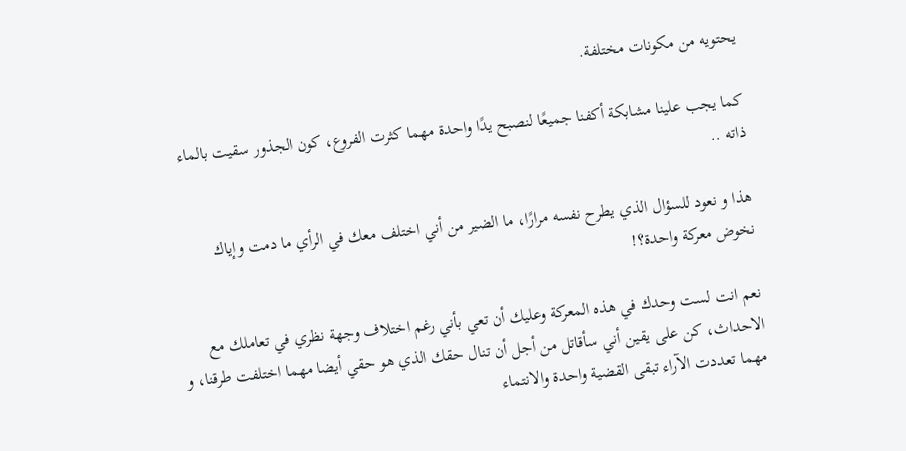يحتويه من مكونات مختلفة.

كما يجب علينا مشابكة أكفنا جميعًا لنصبح يدًا واحدة مهما كثرت الفروع، كون الجذور سقيت بالماء ذاته ..

هذا و نعود للسؤال الذي يطرح نفسه مرارًا، ما الضير من أني اختلف معك في الرأي ما دمت وإياك نخوض معركة واحدة؟!

نعم انت لست وحدك في هذه المعركة وعليك أن تعي بأني رغم اختلاف وجهة نظري في تعاملك مع الاحداث، كن على يقين أني سأقاتل من أجل أن تنال حقك الذي هو حقي أيضا مهما اختلفت طرقنا، و مهما تعددت الآراء تبقى القضية واحدة والانتماء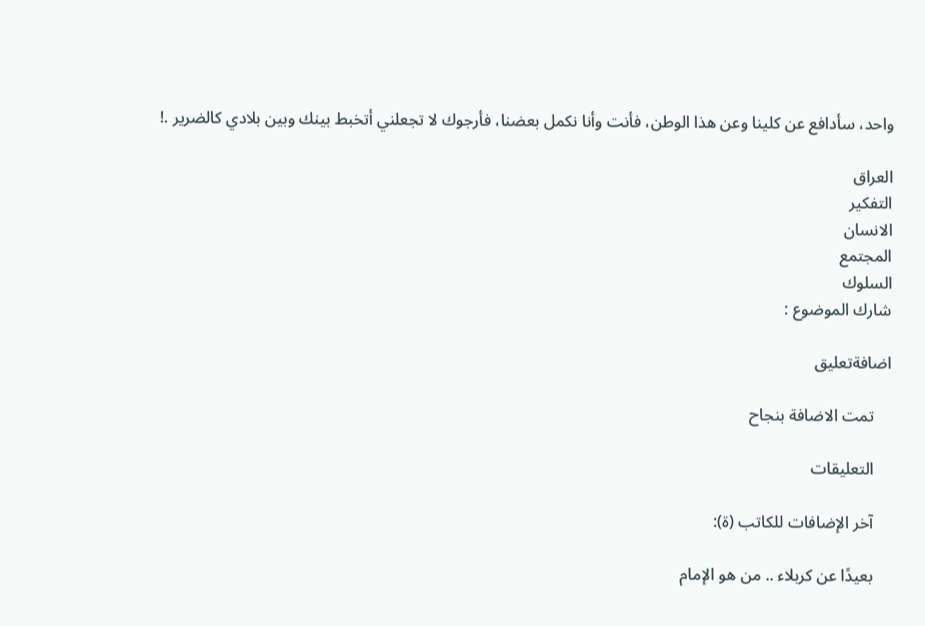واحد، سأدافع عن كلينا وعن هذا الوطن، فأنت وأنا نكمل بعضنا، فأرجوك لا تجعلني أتخبط بينك وبين بلادي كالضرير .!

العراق
التفكير
الانسان
المجتمع
السلوك
شارك الموضوع :

اضافةتعليق

    تمت الاضافة بنجاح

    التعليقات

    آخر الإضافات للكاتب (ة):

    بعيدًا عن كربلاء .. من هو الإمام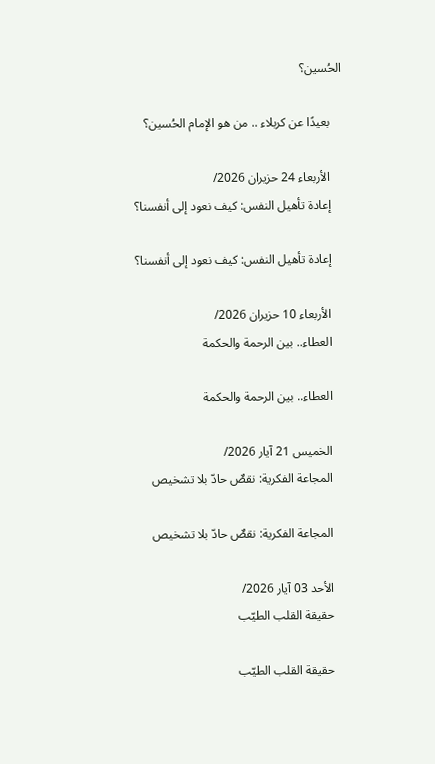الحُسين؟

    بعيدًا عن كربلاء .. من هو الإمام الحُسين؟

    الأربعاء 24 حزيران 2026/
    إعادة تأهيل النفس: كيف نعود إلى أنفسنا؟

    إعادة تأهيل النفس: كيف نعود إلى أنفسنا؟

    الأربعاء 10 حزيران 2026/
    العطاء.. بين الرحمة والحكمة

    العطاء.. بين الرحمة والحكمة

    الخميس 21 آيار 2026/
    المجاعة الفكرية: نقصٌ حادّ بلا تشخيص

    المجاعة الفكرية: نقصٌ حادّ بلا تشخيص

    الأحد 03 آيار 2026/
    حقيقة القلب الطيّب

    حقيقة القلب الطيّب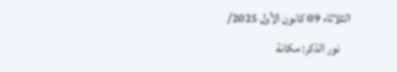الثلاثاء 09 كانون الأول 2025/
    نور الذكر: مكانة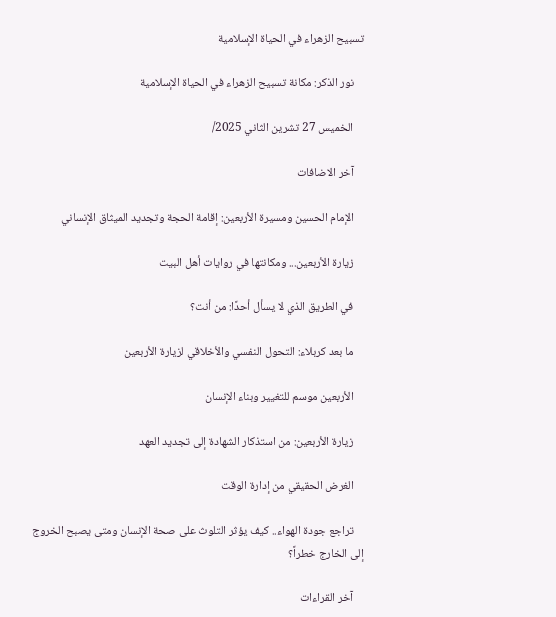تسبيح الزهراء في الحياة الإسلامية

    نور الذكر: مكانة تسبيح الزهراء في الحياة الإسلامية

    الخميس 27 تشرين الثاني 2025/

    آخر الاضافات

    الإمام الحسين ومسيرة الأربعين: إقامة الحجة وتجديد الميثاق الإنساني

    زيارة الأربعين... ومكانتها في روايات أهل البيت

    في الطريق الذي لا يسأل أحدًا: من أنت؟

    ما بعد كربلاء: التحول النفسي والأخلاقي لزيارة الأربعين

    الأربعين موسم للتغيير وبناء الإنسان

    زيارة الأربعين: من استذكار الشهادة إلى تجديد العهد

    الغرض الحقيقي من إدارة الوقت

    تراجع جودة الهواء.. كيف يؤثر التلوث على صحة الإنسان ومتى يصبح الخروج إلى الخارج خطراً؟

    آخر القراءات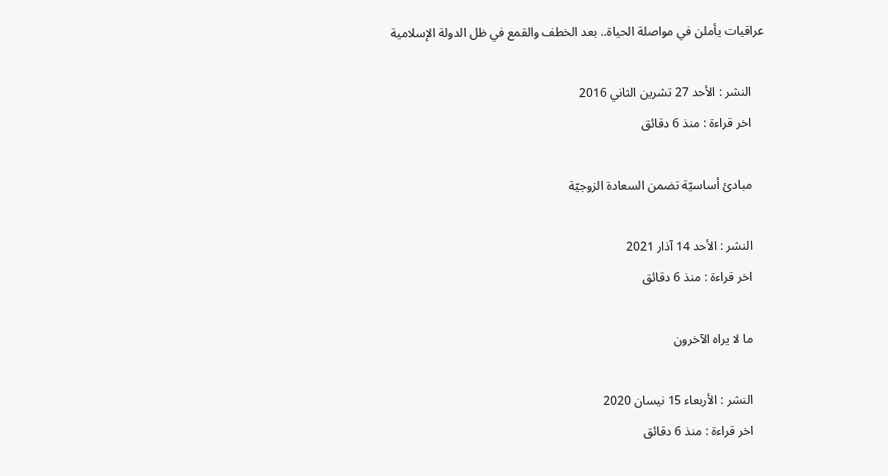عراقيات يأملن في مواصلة الحياة.. بعد الخطف والقمع في ظل الدولة الإسلامية

    النشر : الأحد 27 تشرين الثاني 2016
    اخر قراءة : منذ 6 دقائق

    مبادئ أساسيّة تضمن السعادة الزوجيّة

    النشر : الأحد 14 آذار 2021
    اخر قراءة : منذ 6 دقائق

    ما لا يراه الآخرون

    النشر : الأربعاء 15 نيسان 2020
    اخر قراءة : منذ 6 دقائق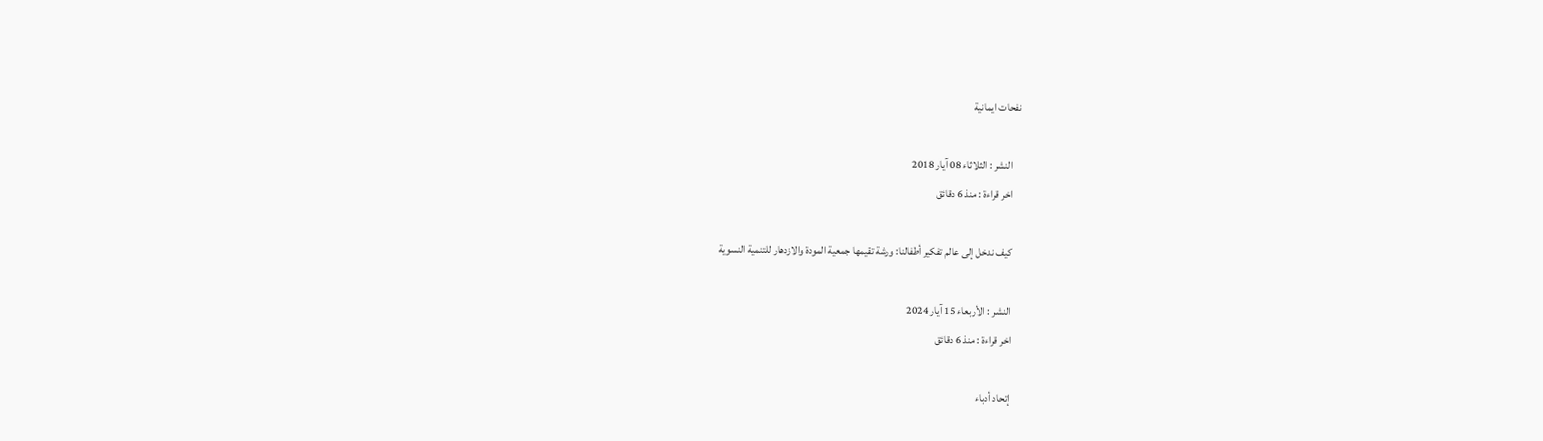نفحات ايمانية

    النشر : الثلاثاء 08 آيار 2018
    اخر قراءة : منذ 6 دقائق

    كيف ندخل إلى عالم تفكير أطفالنا: ورشة تقيمها جمعية المودة والازدهار للتنمية النسوية

    النشر : الأربعاء 15 آيار 2024
    اخر قراءة : منذ 6 دقائق

    إتحاد أدباء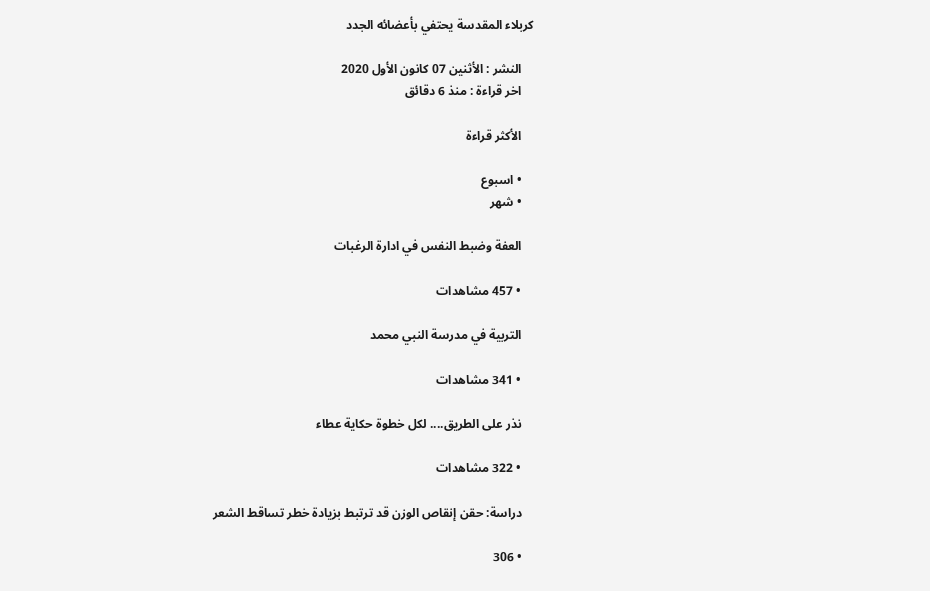كربلاء المقدسة يحتفي بأعضائه الجدد

    النشر : الأثنين 07 كانون الأول 2020
    اخر قراءة : منذ 6 دقائق

    الأكثر قراءة

    • اسبوع
    • شهر

    العفة وضبط النفس في ادارة الرغبات

    • 457 مشاهدات

    التربية في مدرسة النبي محمد

    • 341 مشاهدات

    نذر على الطريق.... لكل خطوة حكاية عطاء

    • 322 مشاهدات

    دراسة: حقن إنقاص الوزن قد ترتبط بزيادة خطر تساقط الشعر

    • 306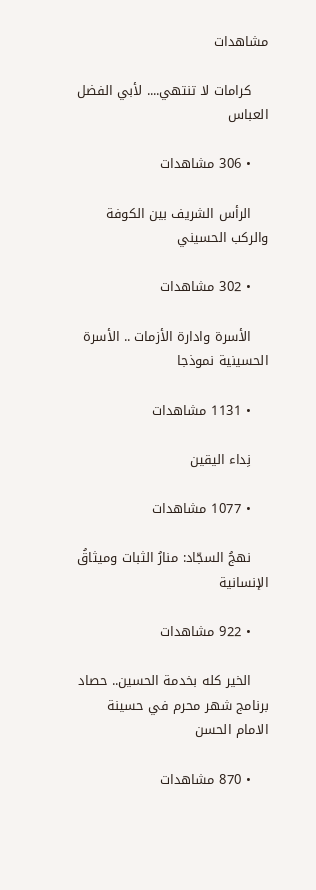مشاهدات

    كرامات لا تنتهي.... لأبي الفضل العباس

    • 306 مشاهدات

    الرأس الشريف بين الكوفة والركب الحسيني

    • 302 مشاهدات

    الأسرة وادارة الأزمات .. الأسرة الحسينية نموذجا

    • 1131 مشاهدات

    نِداء اليقين

    • 1077 مشاهدات

    نهجُ السجّاد: منارُ الثبات وميثاقُ الإنسانية

    • 922 مشاهدات

    الخير كله بخدمة الحسين.. حصاد برنامج شهر محرم في حسينة الامام الحسن

    • 870 مشاهدات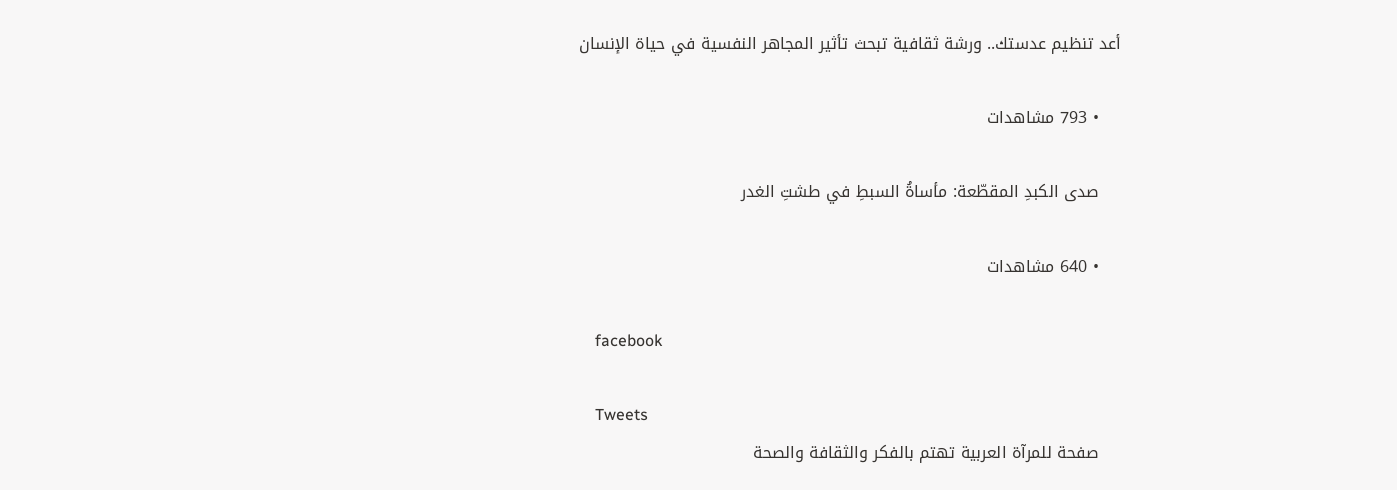أعد تنظيم عدستك.. ورشة ثقافية تبحث تأثير المجاهر النفسية في حياة الإنسان

    • 793 مشاهدات

    صدى الكبدِ المقطّعة: مأساةُ السبطِ في طشتِ الغدر

    • 640 مشاهدات

    facebook

    Tweets
    صفحة للمرآة العربية تهتم بالفكر والثقافة والصحة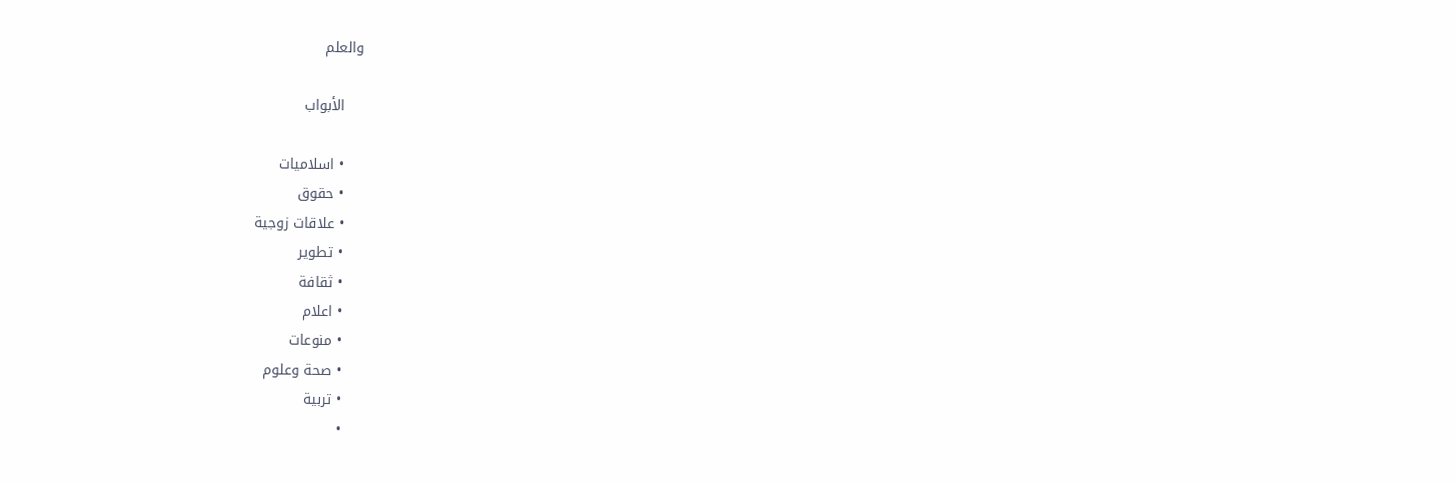والعلم

    الأبواب

    • اسلاميات
    • حقوق
    • علاقات زوجية
    • تطوير
    • ثقافة
    • اعلام
    • منوعات
    • صحة وعلوم
    • تربية
    •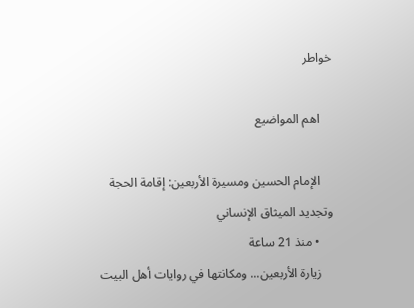خواطر

    اهم المواضيع

    الإمام الحسين ومسيرة الأربعين: إقامة الحجة وتجديد الميثاق الإنساني
    • منذ 21 ساعة
    زيارة الأربعين... ومكانتها في روايات أهل البيت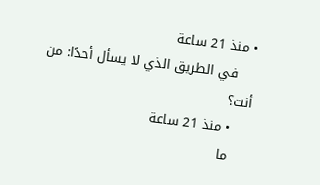• منذ 21 ساعة
    في الطريق الذي لا يسأل أحدًا: من أنت؟
    • منذ 21 ساعة
    ما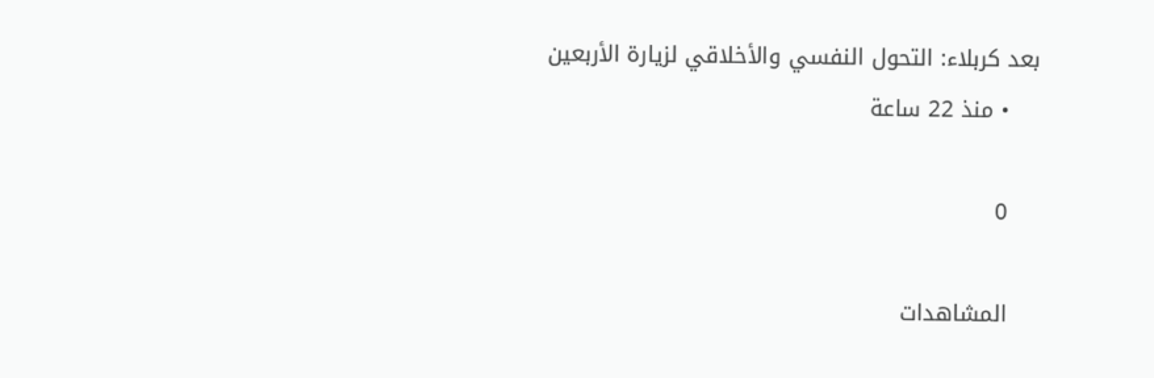بعد كربلاء: التحول النفسي والأخلاقي لزيارة الأربعين
    • منذ 22 ساعة

    0

    المشاهدات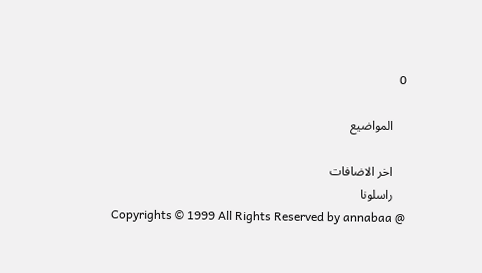0

    المواضيع

    اخر الاضافات
    راسلونا
    Copyrights © 1999 All Rights Reserved by annabaa @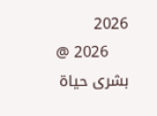2026
    2026 @ بشرى حياة